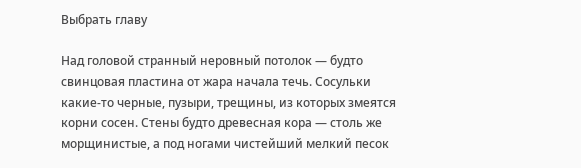Выбрать главу

Над головой странный неровный потолок — будто свинцовая пластина от жара начала течь. Сосульки какие-то черные, пузыри, трещины, из которых змеятся корни сосен. Стены будто древесная кора — столь же морщинистые, а под ногами чистейший мелкий песок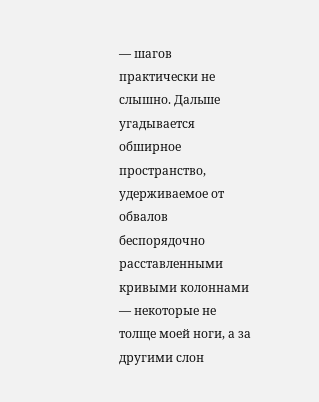— шагов практически не слышно. Дальше угадывается обширное пространство, удерживаемое от обвалов беспорядочно расставленными кривыми колоннами — некоторые не толще моей ноги, а за другими слон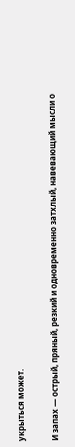укрыться может.

И запах — острый, пряный, резкий и одновременно затхлый, навевающий мысли о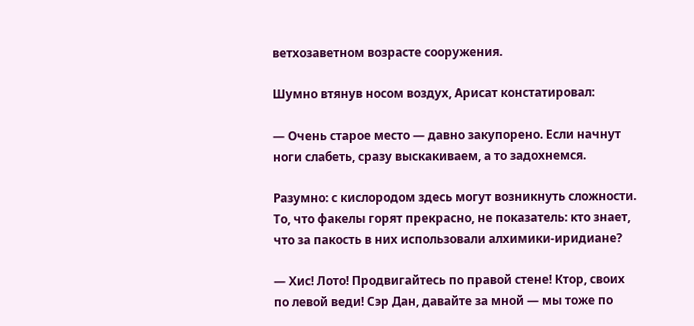ветхозаветном возрасте сооружения.

Шумно втянув носом воздух, Арисат констатировал:

— Очень старое место — давно закупорено. Если начнут ноги слабеть, сразу выскакиваем, а то задохнемся.

Разумно: с кислородом здесь могут возникнуть сложности. То, что факелы горят прекрасно, не показатель: кто знает, что за пакость в них использовали алхимики-иридиане?

— Хис! Лото! Продвигайтесь по правой стене! Ктор, своих по левой веди! Сэр Дан, давайте за мной — мы тоже по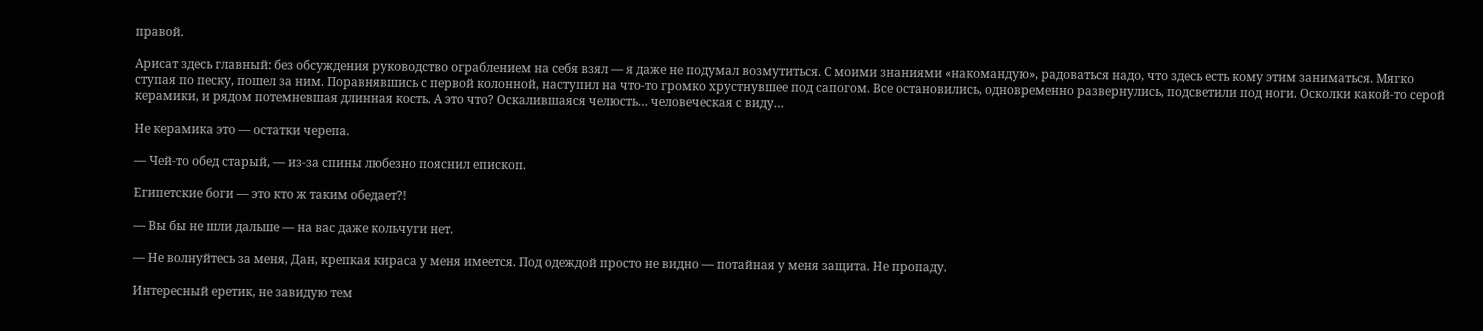правой.

Арисат здесь главный: без обсуждения руководство ограблением на себя взял — я даже не подумал возмутиться. С моими знаниями «накомандую», радоваться надо, что здесь есть кому этим заниматься. Мягко ступая по песку, пошел за ним. Поравнявшись с первой колонной, наступил на что-то громко хрустнувшее под сапогом. Все остановились, одновременно развернулись, подсветили под ноги. Осколки какой-то серой керамики, и рядом потемневшая длинная кость. А это что? Оскалившаяся челюсть… человеческая с виду…

Не керамика это — остатки черепа.

— Чей-то обед старый, — из-за спины любезно пояснил епископ.

Египетские боги — это кто ж таким обедает?!

— Вы бы не шли дальше — на вас даже кольчуги нет.

— Не волнуйтесь за меня, Дан, крепкая кираса у меня имеется. Под одеждой просто не видно — потайная у меня защита. Не пропаду.

Интересный еретик, не завидую тем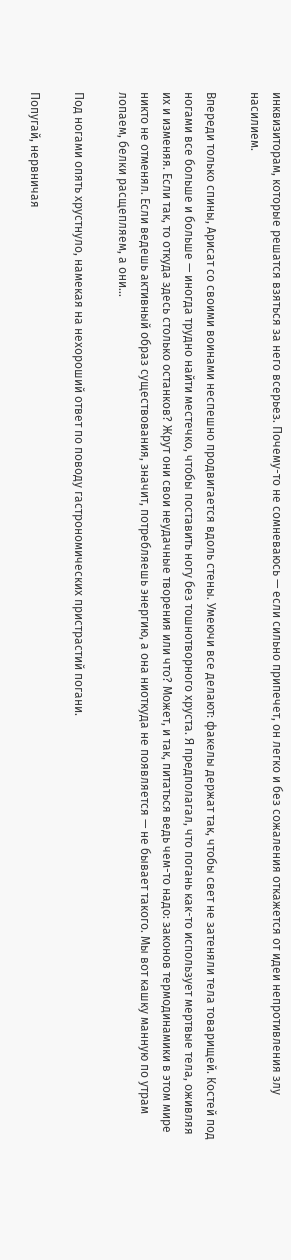инквизиторам, которые решатся взяться за него всерьез. Почему-то не сомневаюсь — если сильно припечет, он легко и без сожаления откажется от идеи непротивления злу насилием.

Впереди только спины, Арисат со своими воинами неспешно продвигается вдоль стены. Умеючи все делают: факелы держат так, чтобы свет не затеняли тела товарищей. Костей под ногами все больше и больше — иногда трудно найти местечко, чтобы поставить ногу без тошнотворного хруста. Я предполагал, что погань как-то использует мертвые тела, оживляя их и изменяя. Если так, то откуда здесь столько останков? Жрут они свои неудачные творения или что? Может, и так, питаться ведь чем-то надо: законов термодинамики в этом мире никто не отменял. Если ведешь активный образ существования, значит, потребляешь энергию, а она ниоткуда не появляется — не бывает такого. Мы вот кашку манную по утрам лопаем, белки расщепляем, а они…

Под ногами опять хрустнуло, намекая на нехороший ответ по поводу гастрономических пристрастий погани.

Попугай, нервничая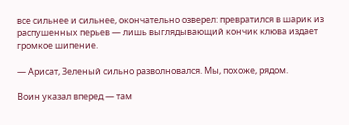все сильнее и сильнее, окончательно озверел: превратился в шарик из распушенных перьев — лишь выглядывающий кончик клюва издает громкое шипение.

— Арисат, Зеленый сильно разволновался. Мы, похоже, рядом.

Воин указал вперед — там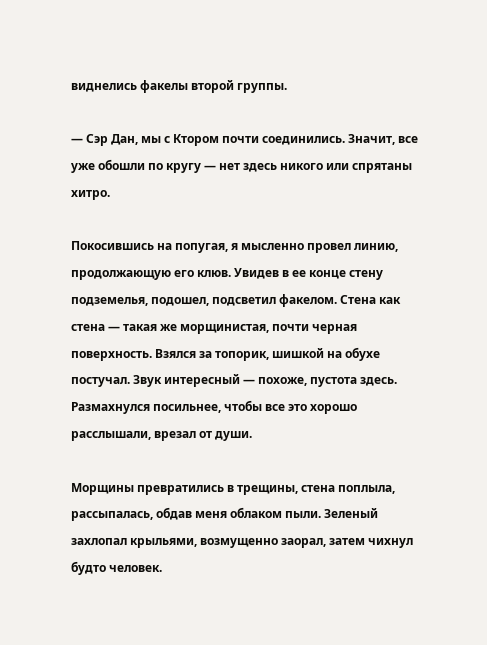виднелись факелы второй группы.

— Сэр Дан, мы с Ктором почти соединились. Значит, все уже обошли по кругу — нет здесь никого или спрятаны хитро.

Покосившись на попугая, я мысленно провел линию, продолжающую его клюв. Увидев в ее конце стену подземелья, подошел, подсветил факелом. Стена как стена — такая же морщинистая, почти черная поверхность. Взялся за топорик, шишкой на обухе постучал. Звук интересный — похоже, пустота здесь. Размахнулся посильнее, чтобы все это хорошо расслышали, врезал от души.

Морщины превратились в трещины, стена поплыла, рассыпалась, обдав меня облаком пыли. Зеленый захлопал крыльями, возмущенно заорал, затем чихнул будто человек.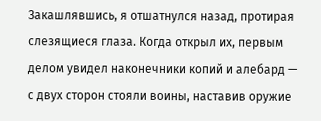Закашлявшись, я отшатнулся назад, протирая слезящиеся глаза. Когда открыл их, первым делом увидел наконечники копий и алебард — с двух сторон стояли воины, наставив оружие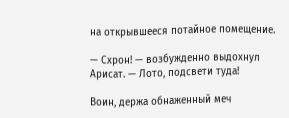на открывшееся потайное помещение.

— Схрон! — возбужденно выдохнул Арисат. — Лото, подсвети туда!

Воин, держа обнаженный меч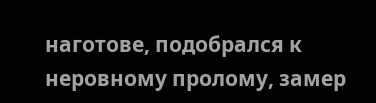наготове, подобрался к неровному пролому, замер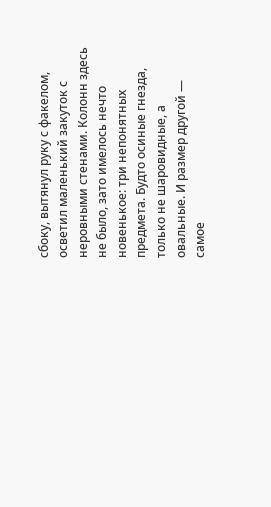сбоку, вытянул руку с факелом, осветил маленький закуток с неровными стенами. Колонн здесь не было, зато имелось нечто новенькое: три непонятных предмета. Будто осиные гнезда, только не шаровидные, а овальные. И размер другой — самое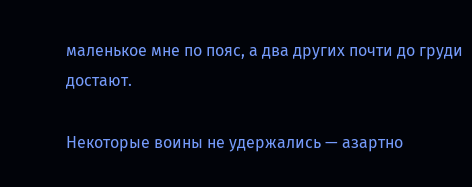маленькое мне по пояс, а два других почти до груди достают.

Некоторые воины не удержались — азартно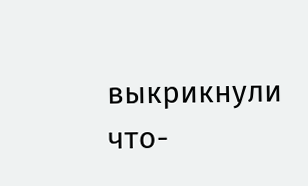выкрикнули что-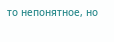то непонятное, но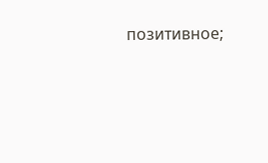позитивное;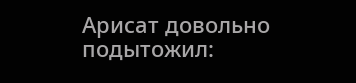Арисат довольно подытожил: